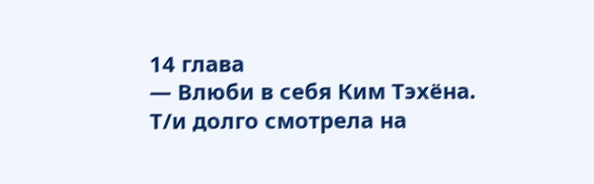14 глава
— Влюби в себя Ким Тэхёна.
Т/и долго смотрела на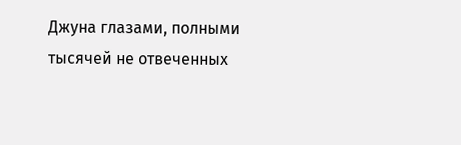Джуна глазами, полными тысячей не отвеченных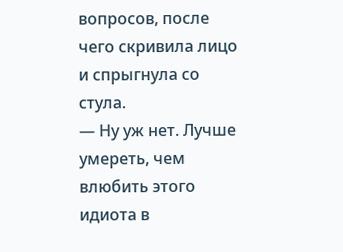вопросов, после чего скривила лицо и спрыгнула со стула.
— Ну уж нет. Лучше умереть, чем влюбить этого идиота в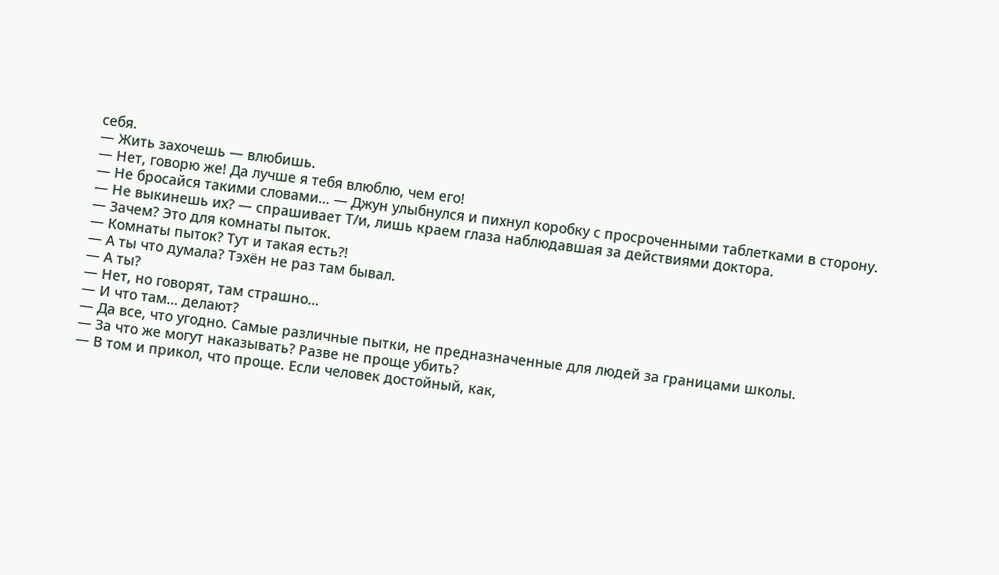себя.
— Жить захочешь — влюбишь.
— Нет, говорю же! Да лучше я тебя влюблю, чем его!
— Не бросайся такими словами… — Джун улыбнулся и пихнул коробку с просроченными таблетками в сторону.
— Не выкинешь их? — спрашивает Т/и, лишь краем глаза наблюдавшая за действиями доктора.
— Зачем? Это для комнаты пыток.
— Комнаты пыток? Тут и такая есть?!
— А ты что думала? Тэхён не раз там бывал.
— А ты?
— Нет, но говорят, там страшно…
— И что там… делают?
— Да все, что угодно. Самые различные пытки, не предназначенные для людей за границами школы.
— За что же могут наказывать? Разве не проще убить?
— В том и прикол, что проще. Если человек достойный, как,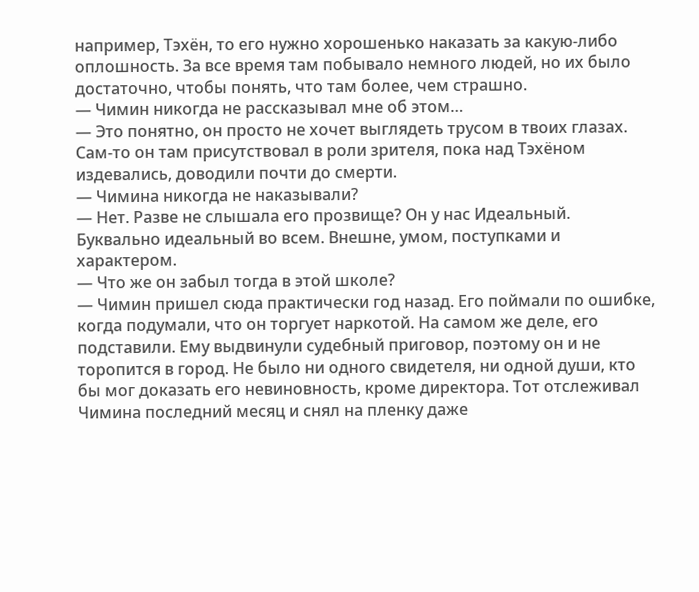например, Тэхён, то его нужно хорошенько наказать за какую-либо оплошность. За все время там побывало немного людей, но их было достаточно, чтобы понять, что там более, чем страшно.
— Чимин никогда не рассказывал мне об этом…
— Это понятно, он просто не хочет выглядеть трусом в твоих глазах. Сам-то он там присутствовал в роли зрителя, пока над Тэхёном издевались, доводили почти до смерти.
— Чимина никогда не наказывали?
— Нет. Разве не слышала его прозвище? Он у нас Идеальный. Буквально идеальный во всем. Внешне, умом, поступками и характером.
— Что же он забыл тогда в этой школе?
— Чимин пришел сюда практически год назад. Его поймали по ошибке, когда подумали, что он торгует наркотой. На самом же деле, его подставили. Ему выдвинули судебный приговор, поэтому он и не торопится в город. Не было ни одного свидетеля, ни одной души, кто бы мог доказать его невиновность, кроме директора. Тот отслеживал Чимина последний месяц и снял на пленку даже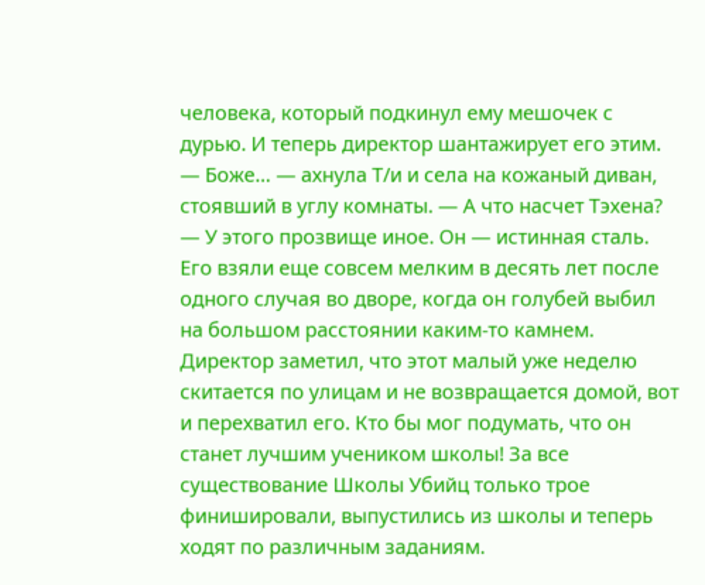человека, который подкинул ему мешочек с дурью. И теперь директор шантажирует его этим.
— Боже… — ахнула Т/и и села на кожаный диван, стоявший в углу комнаты. — А что насчет Тэхена?
— У этого прозвище иное. Он — истинная сталь. Его взяли еще совсем мелким в десять лет после одного случая во дворе, когда он голубей выбил на большом расстоянии каким-то камнем. Директор заметил, что этот малый уже неделю скитается по улицам и не возвращается домой, вот и перехватил его. Кто бы мог подумать, что он станет лучшим учеником школы! За все существование Школы Убийц только трое финишировали, выпустились из школы и теперь ходят по различным заданиям.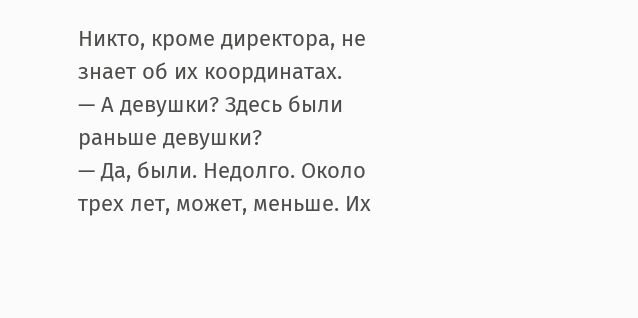Никто, кроме директора, не знает об их координатах.
— А девушки? Здесь были раньше девушки?
— Да, были. Недолго. Около трех лет, может, меньше. Их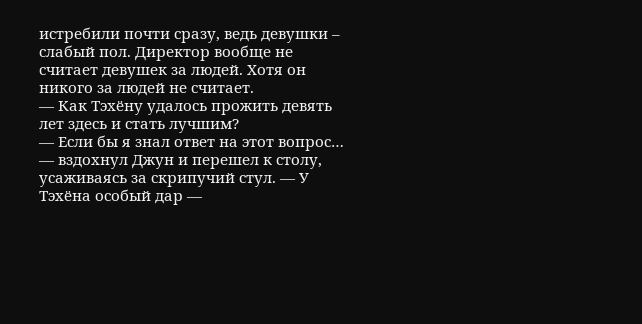истребили почти сразу, ведь девушки – слабый пол. Директор вообще не считает девушек за людей. Хотя он никого за людей не считает.
— Как Тэхёну удалось прожить девять лет здесь и стать лучшим?
— Если бы я знал ответ на этот вопрос… — вздохнул Джун и перешел к столу, усаживаясь за скрипучий стул. — У Тэхёна особый дар —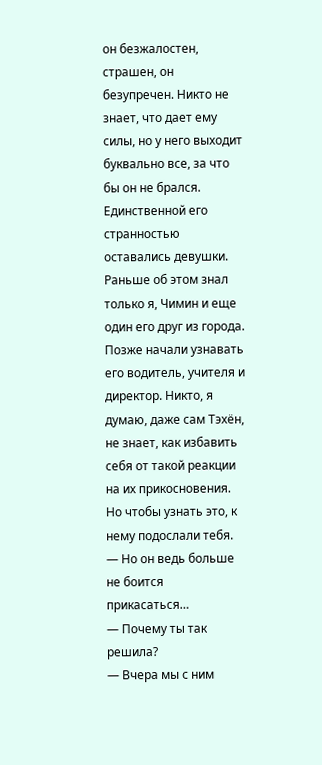он безжалостен, страшен, он безупречен. Никто не знает, что дает ему силы, но у него выходит буквально все, за что бы он не брался. Единственной его странностью оставались девушки. Раньше об этом знал только я, Чимин и еще один его друг из города. Позже начали узнавать его водитель, учителя и директор. Никто, я думаю, даже сам Тэхён, не знает, как избавить себя от такой реакции на их прикосновения. Но чтобы узнать это, к нему подослали тебя.
— Но он ведь больше не боится прикасаться…
— Почему ты так решила?
— Вчера мы с ним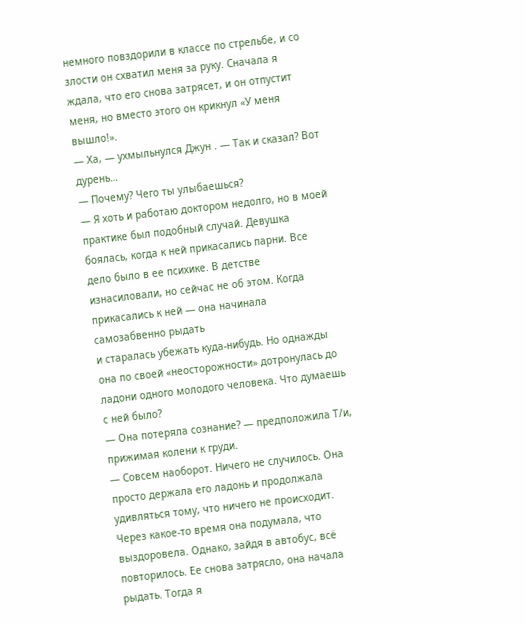немного повздорили в классе по стрельбе, и со злости он схватил меня за руку. Сначала я ждала, что его снова затрясет, и он отпустит меня, но вместо этого он крикнул «У меня вышло!».
— Ха, — ухмыльнулся Джун . — Так и сказал? Вот дурень…
— Почему? Чего ты улыбаешься?
— Я хоть и работаю доктором недолго, но в моей практике был подобный случай. Девушка боялась, когда к ней прикасались парни. Все дело было в ее психике. В детстве изнасиловали, но сейчас не об этом. Когда прикасались к ней — она начинала самозабвенно рыдать
и старалась убежать куда-нибудь. Но однажды она по своей «неосторожности» дотронулась до ладони одного молодого человека. Что думаешь с ней было?
— Она потеряла сознание? — предположила Т/и, прижимая колени к груди.
— Совсем наоборот. Ничего не случилось. Она просто держала его ладонь и продолжала удивляться тому, что ничего не происходит. Через какое-то время она подумала, что выздоровела. Однако, зайдя в автобус, всё повторилось. Ее снова затрясло, она начала рыдать. Тогда я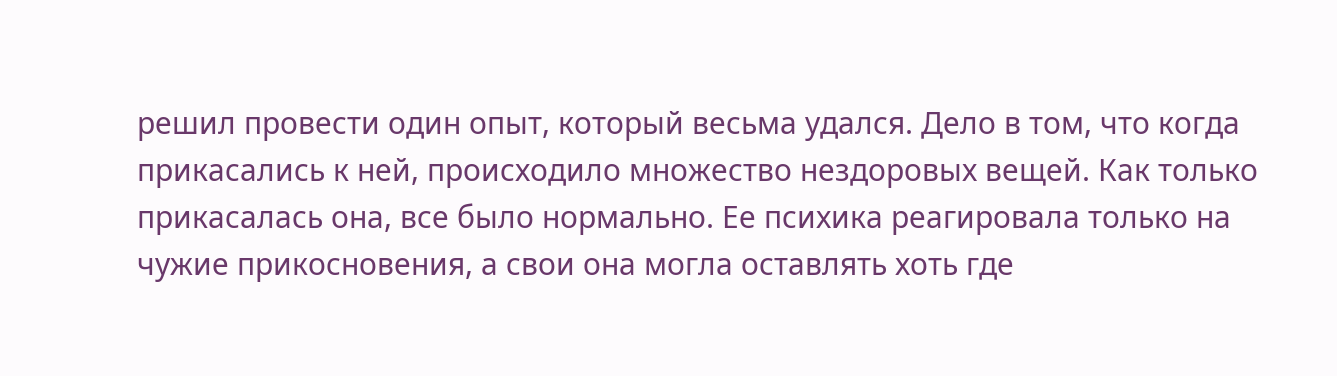решил провести один опыт, который весьма удался. Дело в том, что когда прикасались к ней, происходило множество нездоровых вещей. Как только прикасалась она, все было нормально. Ее психика реагировала только на чужие прикосновения, а свои она могла оставлять хоть где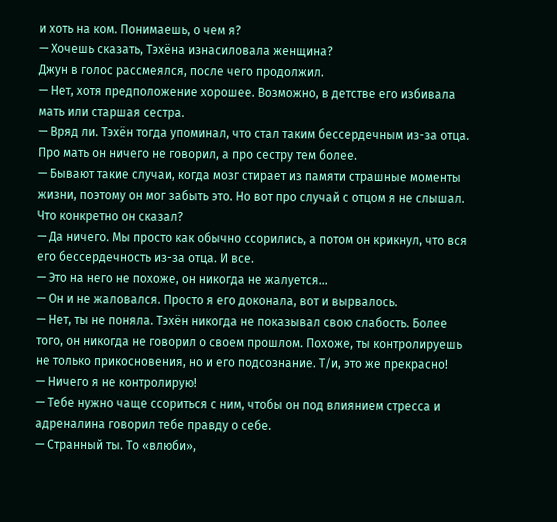и хоть на ком. Понимаешь, о чем я?
— Хочешь сказать, Тэхёна изнасиловала женщина?
Джун в голос рассмеялся, после чего продолжил.
— Нет, хотя предположение хорошее. Возможно, в детстве его избивала мать или старшая сестра.
— Вряд ли. Тэхён тогда упоминал, что стал таким бессердечным из-за отца. Про мать он ничего не говорил, а про сестру тем более.
— Бывают такие случаи, когда мозг стирает из памяти страшные моменты жизни, поэтому он мог забыть это. Но вот про случай с отцом я не слышал. Что конкретно он сказал?
— Да ничего. Мы просто как обычно ссорились, а потом он крикнул, что вся его бессердечность из-за отца. И все.
— Это на него не похоже, он никогда не жалуется…
— Он и не жаловался. Просто я его доконала, вот и вырвалось.
— Нет, ты не поняла. Тэхён никогда не показывал свою слабость. Более того, он никогда не говорил о своем прошлом. Похоже, ты контролируешь не только прикосновения, но и его подсознание. Т/и, это же прекрасно!
— Ничего я не контролирую!
— Тебе нужно чаще ссориться с ним, чтобы он под влиянием стресса и адреналина говорил тебе правду о себе.
— Странный ты. То «влюби»,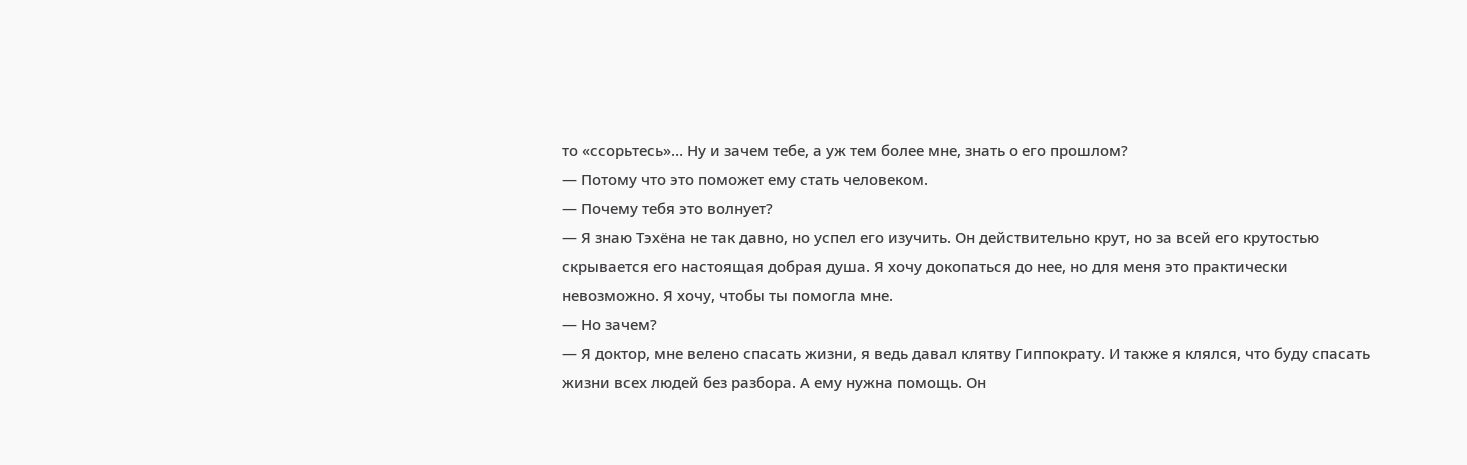то «ссорьтесь»… Ну и зачем тебе, а уж тем более мне, знать о его прошлом?
— Потому что это поможет ему стать человеком.
— Почему тебя это волнует?
— Я знаю Тэхёна не так давно, но успел его изучить. Он действительно крут, но за всей его крутостью скрывается его настоящая добрая душа. Я хочу докопаться до нее, но для меня это практически невозможно. Я хочу, чтобы ты помогла мне.
— Но зачем?
— Я доктор, мне велено спасать жизни, я ведь давал клятву Гиппократу. И также я клялся, что буду спасать жизни всех людей без разбора. А ему нужна помощь. Он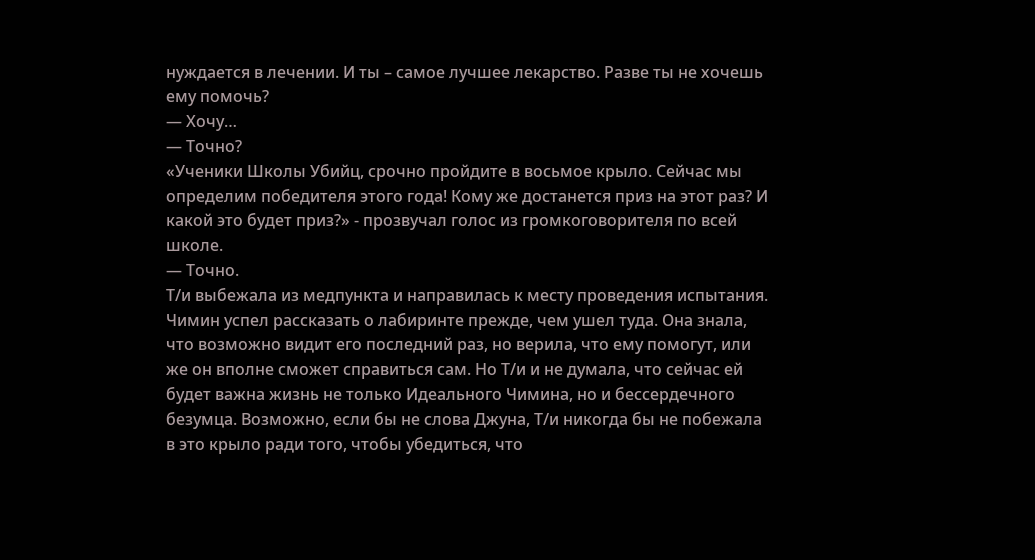нуждается в лечении. И ты – самое лучшее лекарство. Разве ты не хочешь ему помочь?
— Хочу…
— Точно?
«Ученики Школы Убийц, срочно пройдите в восьмое крыло. Сейчас мы определим победителя этого года! Кому же достанется приз на этот раз? И какой это будет приз?» - прозвучал голос из громкоговорителя по всей школе.
— Точно.
Т/и выбежала из медпункта и направилась к месту проведения испытания. Чимин успел рассказать о лабиринте прежде, чем ушел туда. Она знала, что возможно видит его последний раз, но верила, что ему помогут, или же он вполне сможет справиться сам. Но Т/и и не думала, что сейчас ей будет важна жизнь не только Идеального Чимина, но и бессердечного безумца. Возможно, если бы не слова Джуна, Т/и никогда бы не побежала в это крыло ради того, чтобы убедиться, что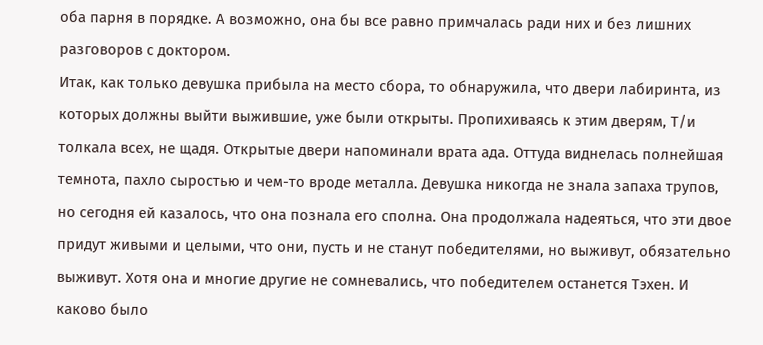оба парня в порядке. А возможно, она бы все равно примчалась ради них и без лишних разговоров с доктором.
Итак, как только девушка прибыла на место сбора, то обнаружила, что двери лабиринта, из которых должны выйти выжившие, уже были открыты. Пропихиваясь к этим дверям, Т/и толкала всех, не щадя. Открытые двери напоминали врата ада. Оттуда виднелась полнейшая темнота, пахло сыростью и чем-то вроде металла. Девушка никогда не знала запаха трупов, но сегодня ей казалось, что она познала его сполна. Она продолжала надеяться, что эти двое придут живыми и целыми, что они, пусть и не станут победителями, но выживут, обязательно выживут. Хотя она и многие другие не сомневались, что победителем останется Тэхен. И каково было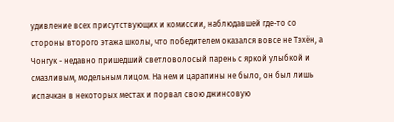удивление всех присутствующих и комиссии, наблюдавшей где-то со стороны второго этажа школы, что победителем оказался вовсе не Тэхён, а Чонгук - недавно пришедший светловолосый парень с яркой улыбкой и смазливым, модельным лицом. На нем и царапины не было, он был лишь испачкан в некоторых местах и порвал свою джинсовую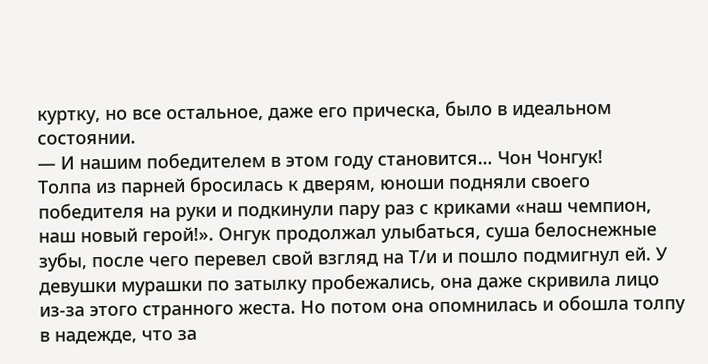куртку, но все остальное, даже его прическа, было в идеальном состоянии.
— И нашим победителем в этом году становится… Чон Чонгук!
Толпа из парней бросилась к дверям, юноши подняли своего победителя на руки и подкинули пару раз с криками «наш чемпион, наш новый герой!». Онгук продолжал улыбаться, суша белоснежные зубы, после чего перевел свой взгляд на Т/и и пошло подмигнул ей. У девушки мурашки по затылку пробежались, она даже скривила лицо из-за этого странного жеста. Но потом она опомнилась и обошла толпу в надежде, что за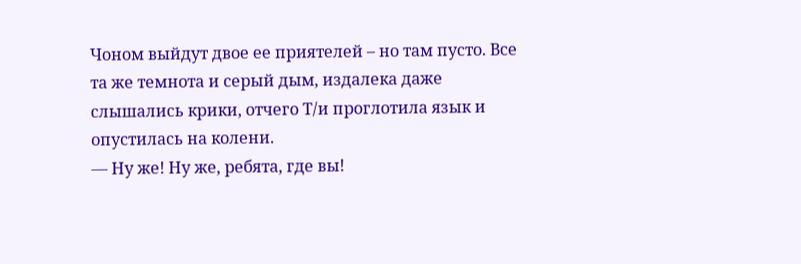Чоном выйдут двое ее приятелей – но там пусто. Все та же темнота и серый дым, издалека даже слышались крики, отчего Т/и проглотила язык и опустилась на колени.
— Ну же! Ну же, ребята, где вы!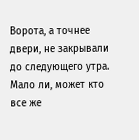Ворота, а точнее двери, не закрывали до следующего утра. Мало ли, может кто все же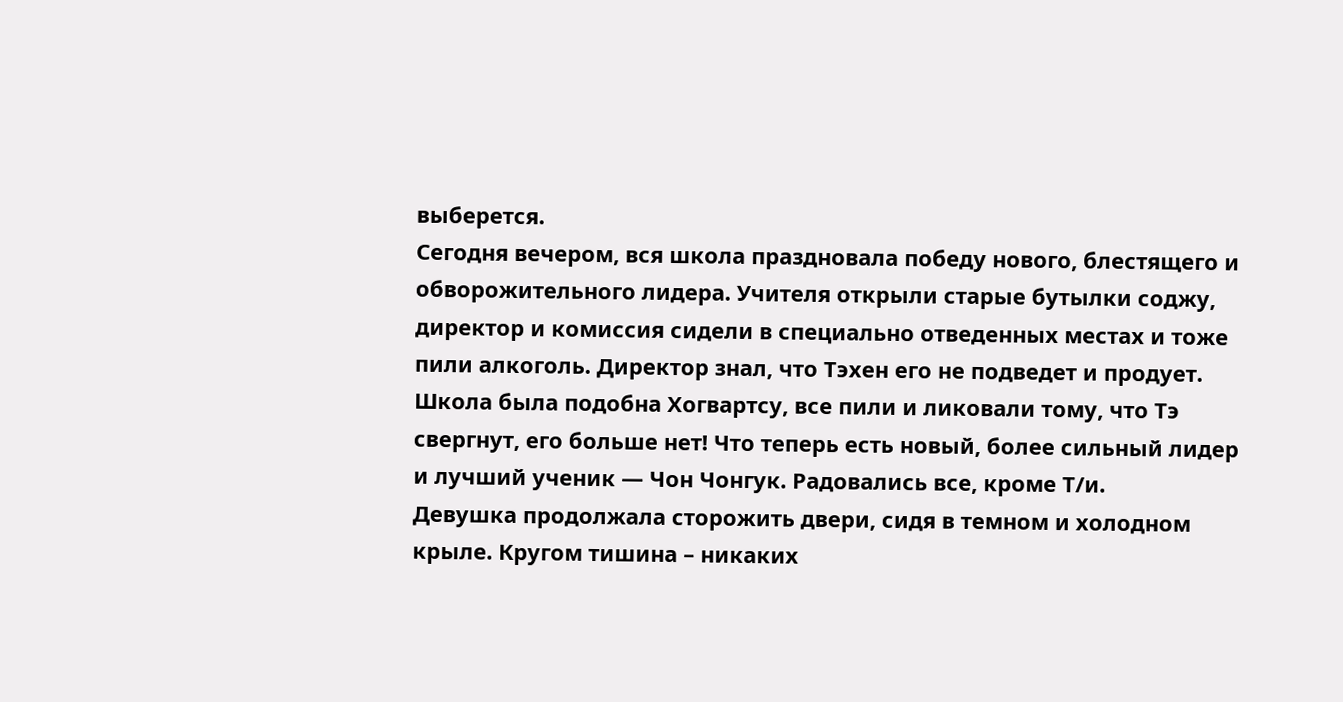выберется.
Сегодня вечером, вся школа праздновала победу нового, блестящего и обворожительного лидера. Учителя открыли старые бутылки соджу, директор и комиссия сидели в специально отведенных местах и тоже пили алкоголь. Директор знал, что Тэхен его не подведет и продует. Школа была подобна Хогвартсу, все пили и ликовали тому, что Тэ свергнут, его больше нет! Что теперь есть новый, более сильный лидер и лучший ученик — Чон Чонгук. Радовались все, кроме Т/и.
Девушка продолжала сторожить двери, сидя в темном и холодном крыле. Кругом тишина – никаких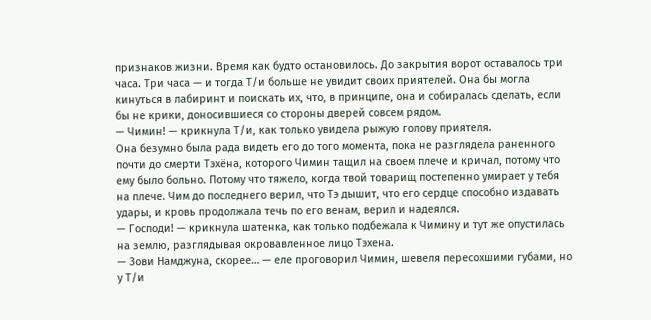признаков жизни. Время как будто остановилось. До закрытия ворот оставалось три часа. Три часа — и тогда Т/и больше не увидит своих приятелей. Она бы могла кинуться в лабиринт и поискать их, что, в принципе, она и собиралась сделать, если бы не крики, доносившиеся со стороны дверей совсем рядом.
— Чимин! — крикнула Т/и, как только увидела рыжую голову приятеля.
Она безумно была рада видеть его до того момента, пока не разглядела раненного почти до смерти Тэхёна, которого Чимин тащил на своем плече и кричал, потому что ему было больно. Потому что тяжело, когда твой товарищ постепенно умирает у тебя на плече. Чим до последнего верил, что Тэ дышит, что его сердце способно издавать удары, и кровь продолжала течь по его венам, верил и надеялся.
— Господи! — крикнула шатенка, как только подбежала к Чимину и тут же опустилась на землю, разглядывая окровавленное лицо Тэхена.
— Зови Намджуна, скорее… — еле проговорил Чимин, шевеля пересохшими губами, но у Т/и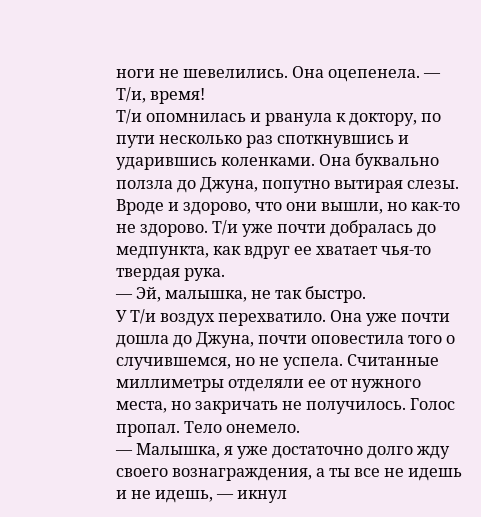ноги не шевелились. Она оцепенела. — Т/и, время!
Т/и опомнилась и рванула к доктору, по пути несколько раз споткнувшись и ударившись коленками. Она буквально ползла до Джуна, попутно вытирая слезы. Вроде и здорово, что они вышли, но как-то не здорово. Т/и уже почти добралась до медпункта, как вдруг ее хватает чья-то твердая рука.
— Эй, малышка, не так быстро.
У Т/и воздух перехватило. Она уже почти дошла до Джуна, почти оповестила того о случившемся, но не успела. Считанные миллиметры отделяли ее от нужного места, но закричать не получилось. Голос пропал. Тело онемело.
— Малышка, я уже достаточно долго жду своего вознаграждения, а ты все не идешь и не идешь, — икнул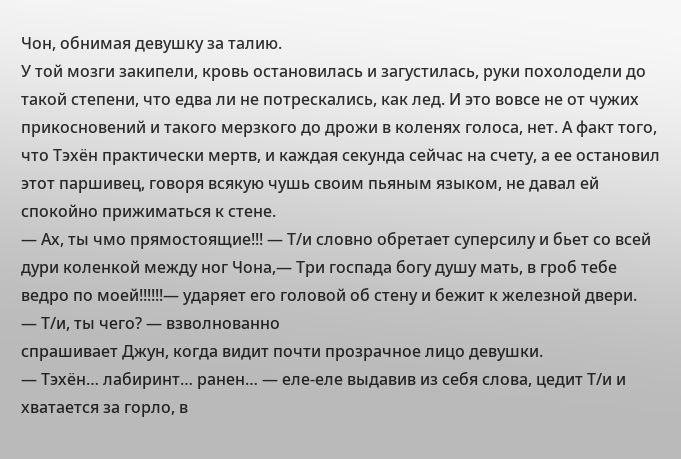Чон, обнимая девушку за талию.
У той мозги закипели, кровь остановилась и загустилась, руки похолодели до такой степени, что едва ли не потрескались, как лед. И это вовсе не от чужих прикосновений и такого мерзкого до дрожи в коленях голоса, нет. А факт того, что Тэхён практически мертв, и каждая секунда сейчас на счету, а ее остановил этот паршивец, говоря всякую чушь своим пьяным языком, не давал ей спокойно прижиматься к стене.
— Ах, ты чмо прямостоящие!!! — Т/и словно обретает суперсилу и бьет со всей дури коленкой между ног Чона,— Три госпада богу душу мать, в гроб тебе ведро по моей!!!!!!— ударяет его головой об стену и бежит к железной двери.
— Т/и, ты чего? — взволнованно
спрашивает Джун, когда видит почти прозрачное лицо девушки.
— Тэхён… лабиринт… ранен… — еле-еле выдавив из себя слова, цедит Т/и и хватается за горло, в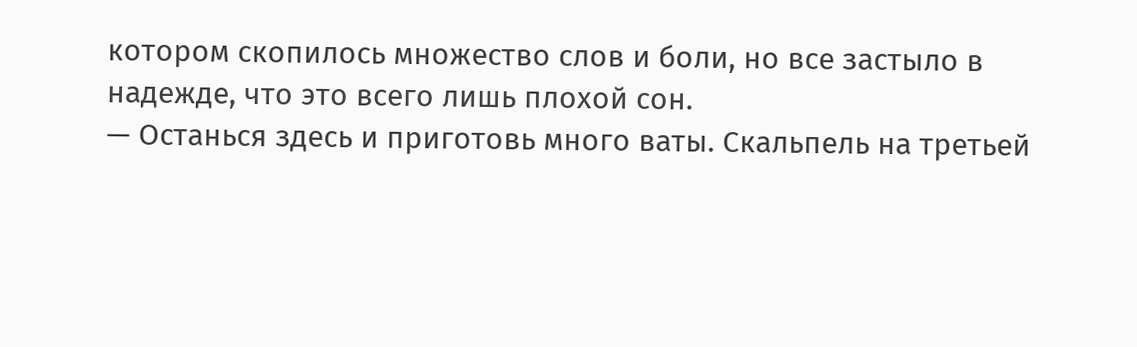котором скопилось множество слов и боли, но все застыло в надежде, что это всего лишь плохой сон.
— Останься здесь и приготовь много ваты. Скальпель на третьей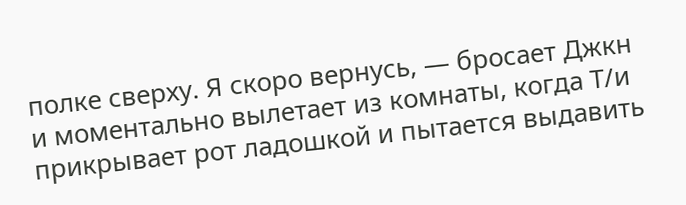полке сверху. Я скоро вернусь, — бросает Джкн и моментально вылетает из комнаты, когда Т/и прикрывает рот ладошкой и пытается выдавить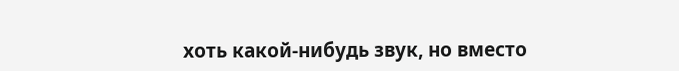хоть какой-нибудь звук, но вместо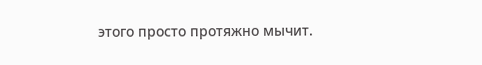этого просто протяжно мычит.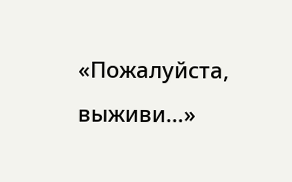«Пожалуйста, выживи…»